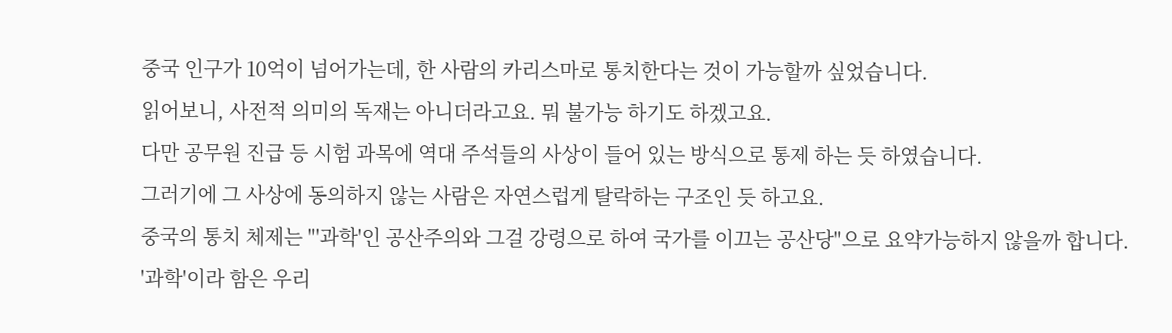중국 인구가 10억이 넘어가는데, 한 사람의 카리스마로 통치한다는 것이 가능할까 싶었습니다.
읽어보니, 사전적 의미의 독재는 아니더라고요. 뭐 불가능 하기도 하겠고요.
다만 공무원 진급 등 시험 과목에 역대 주석들의 사상이 들어 있는 방식으로 통제 하는 듯 하였습니다.
그러기에 그 사상에 동의하지 않는 사람은 자연스럽게 탈락하는 구조인 듯 하고요.
중국의 통치 체제는 "'과학'인 공산주의와 그걸 강령으로 하여 국가를 이끄는 공산당"으로 요약가능하지 않을까 합니다.
'과학'이라 함은 우리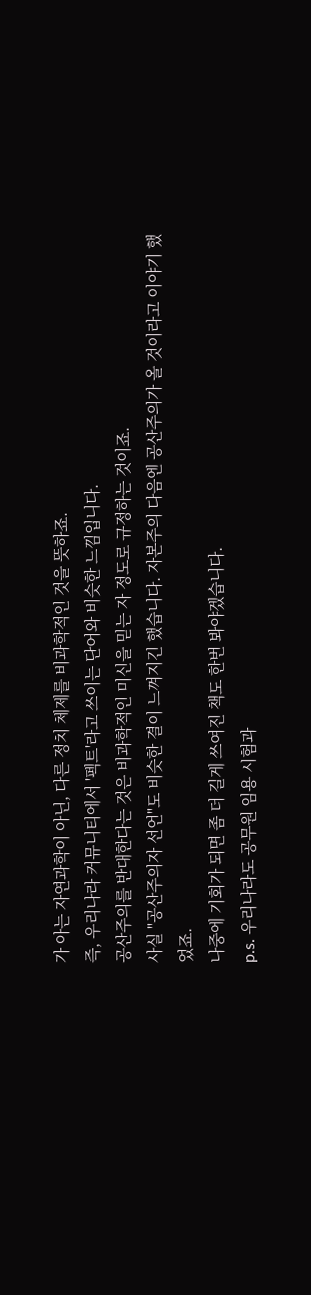가 아는 자연과학이 아닌, 다른 정치 체제를 비과학적인 것을 뜻하죠.
즉, 우리나라 커뮤니티에서 '펙트'라고 쓰이는 단어와 비슷한 느낌입니다.
공산주의를 반대한다는 것은 비과학적인 미신을 믿는 자 정도로 규정하는 것이죠.
사실 "공산주의자 선언"도 비슷한 결이 느껴지긴 했습니다. 자본주의 다음엔 공산주의가 올 것이라고 이야기 했었죠.
나중에 기회가 되면 좀 더 길게 쓰여진 책도 한번 봐야겠습니다.
p.s. 우리나라도 공무원 임용 시험과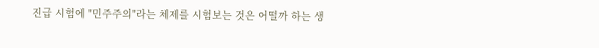진급 시험에 "민주주의"라는 체제를 시험보는 것은 어떨까 하는 생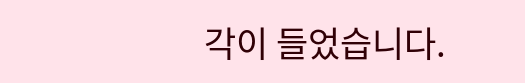각이 들었습니다.